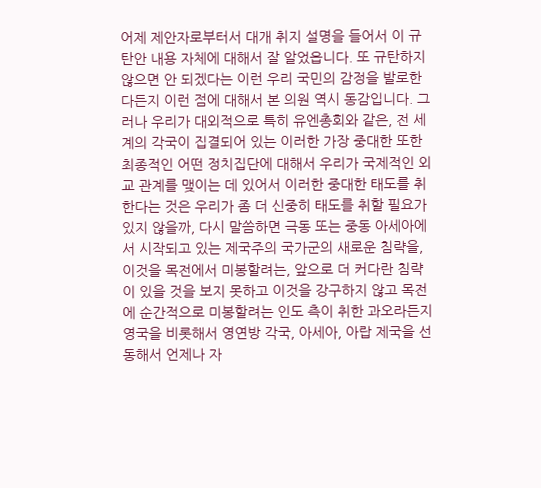어제 제안자로부터서 대개 취지 설명을 들어서 이 규탄안 내용 자체에 대해서 잘 알었읍니다. 또 규탄하지 않으면 안 되겠다는 이런 우리 국민의 감정을 발로한다든지 이런 점에 대해서 본 의원 역시 동감입니다. 그러나 우리가 대외적으로 특히 유엔총회와 같은, 전 세계의 각국이 집결되어 있는 이러한 가장 중대한 또한 최종적인 어떤 정치집단에 대해서 우리가 국제적인 외교 관계를 맺이는 데 있어서 이러한 중대한 태도를 취한다는 것은 우리가 좀 더 신중히 태도를 취할 필요가 있지 않을까, 다시 말씀하면 극동 또는 중동 아세아에서 시작되고 있는 제국주의 국가군의 새로운 침략을, 이것을 목전에서 미봉할려는, 앞으로 더 커다란 침략이 있을 것을 보지 못하고 이것을 강구하지 않고 목전에 순간적으로 미봉할려는 인도 측이 취한 과오라든지 영국을 비롯해서 영연방 각국, 아세아, 아랍 제국을 선동해서 언제나 자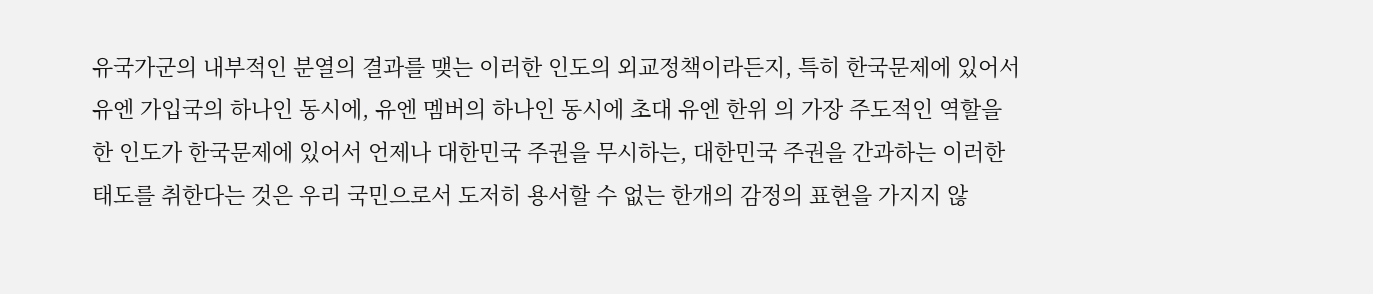유국가군의 내부적인 분열의 결과를 맺는 이러한 인도의 외교정책이라든지, 특히 한국문제에 있어서 유엔 가입국의 하나인 동시에, 유엔 멤버의 하나인 동시에 초대 유엔 한위 의 가장 주도적인 역할을 한 인도가 한국문제에 있어서 언제나 대한민국 주권을 무시하는, 대한민국 주권을 간과하는 이러한 태도를 취한다는 것은 우리 국민으로서 도저히 용서할 수 없는 한개의 감정의 표현을 가지지 않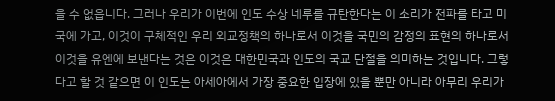을 수 없읍니다. 그러나 우리가 이번에 인도 수상 네루를 규탄한다는 이 소리가 전파를 타고 미국에 가고, 이것이 구체적인 우리 외교정책의 하나로서 이것을 국민의 감정의 표현의 하나로서 이것을 유엔에 보낸다는 것은 이것은 대한민국과 인도의 국교 단절을 의미하는 것입니다. 그렇다고 할 것 같으면 이 인도는 아세아에서 가장 중요한 입장에 있을 뿐만 아니라 아무리 우리가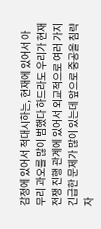감정에 있어서 적대시하는, 현재에 있어서 아무리 과오를 많이 범했다 하드라도 우리가 현재 전쟁 진행 관계에 있어서 외교적으로 여러 가지 긴급한 문제가 많이 있는데 앞으로 중공을 침략자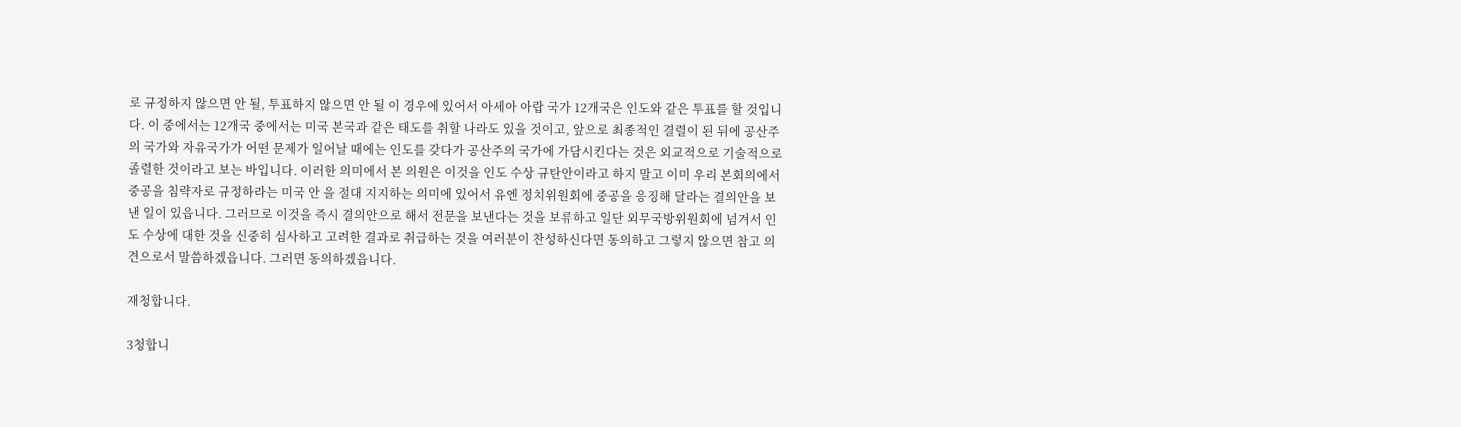로 규정하지 않으면 안 될, 투표하지 않으면 안 될 이 경우에 있어서 아세아 아랍 국가 12개국은 인도와 같은 투표를 할 것입니다. 이 중에서는 12개국 중에서는 미국 본국과 같은 태도를 취할 나라도 있을 것이고, 앞으로 최종적인 결렬이 된 뒤에 공산주의 국가와 자유국가가 어떤 문제가 일어날 때에는 인도를 갖다가 공산주의 국가에 가담시킨다는 것은 외교적으로 기술적으로 졸렬한 것이라고 보는 바입니다. 이러한 의미에서 본 의원은 이것을 인도 수상 규탄안이라고 하지 말고 이미 우리 본회의에서 중공을 침략자로 규정하라는 미국 안 을 절대 지지하는 의미에 있어서 유엔 정치위원회에 중공을 응징해 달라는 결의안을 보낸 일이 있읍니다. 그러므로 이것을 즉시 결의안으로 해서 전문을 보낸다는 것을 보류하고 일단 외무국방위원회에 넘겨서 인도 수상에 대한 것을 신중히 심사하고 고려한 결과로 취급하는 것을 여러분이 찬성하신다면 동의하고 그렇지 않으면 참고 의견으로서 말씀하겠읍니다. 그러면 동의하겠읍니다.

재청합니다.

3청합니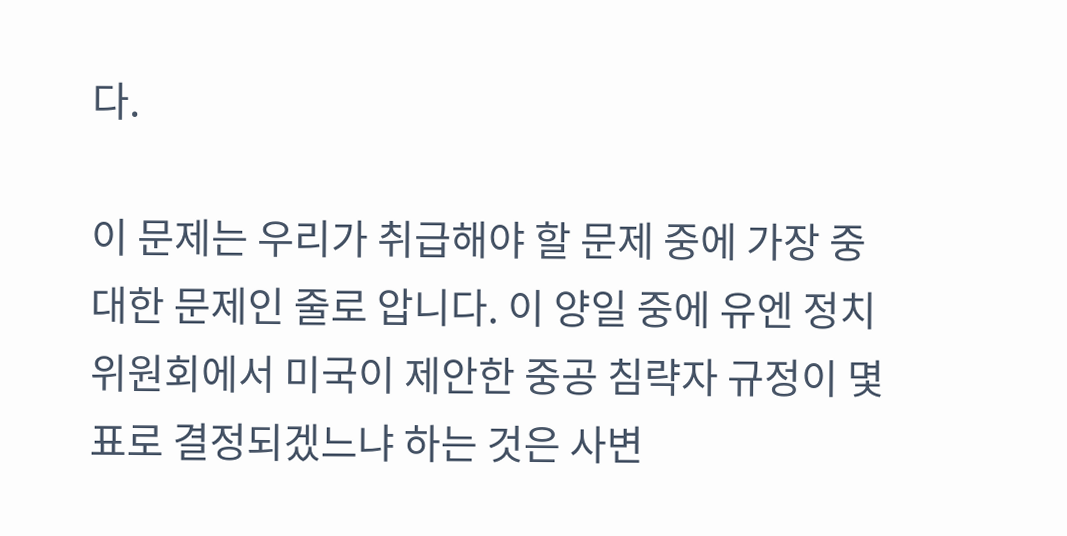다.

이 문제는 우리가 취급해야 할 문제 중에 가장 중대한 문제인 줄로 압니다. 이 양일 중에 유엔 정치위원회에서 미국이 제안한 중공 침략자 규정이 몇 표로 결정되겠느냐 하는 것은 사변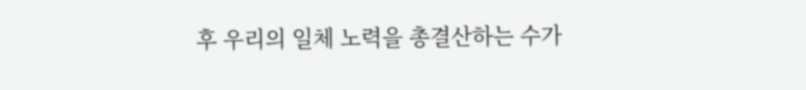후 우리의 일체 노력을 총결산하는 수가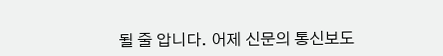될 줄 압니다. 어제 신문의 통신보도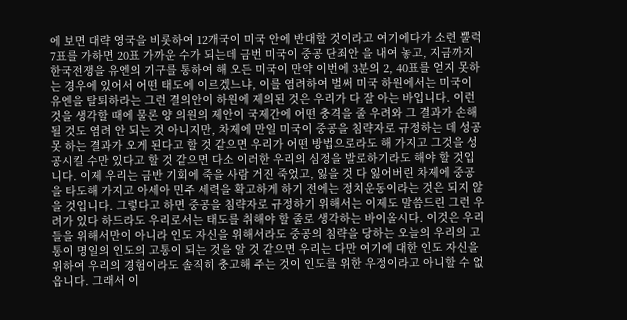에 보면 대략 영국을 비롯하여 12개국이 미국 안에 반대할 것이라고 여기에다가 소련 뿔럭 7표를 가하면 20표 가까운 수가 되는데 금번 미국이 중공 단죄안 을 내여 놓고, 지금까지 한국전쟁을 유엔의 기구를 통하여 해 오든 미국이 만약 이번에 3분의 2, 40표를 얻지 못하는 경우에 있어서 어떤 태도에 이르겠느냐, 이를 염려하여 벌써 미국 하원에서는 미국이 유엔을 탈퇴하라는 그런 결의안이 하원에 제의된 것은 우리가 다 잘 아는 바입니다. 이런 것을 생각할 때에 물론 양 의원의 제안이 국제간에 어떤 충격을 줄 우려와 그 결과가 손해될 것도 염려 안 되는 것 아니지만, 차제에 만일 미국이 중공을 침략자로 규정하는 데 성공 못 하는 결과가 오게 된다고 할 것 같으면 우리가 어떤 방법으로라도 해 가지고 그것을 성공시킬 수만 있다고 할 것 같으면 다소 이러한 우리의 심정을 발로하기라도 해야 할 것입니다. 이제 우리는 금반 기회에 죽을 사람 거진 죽었고, 잃을 것 다 잃어버린 차제에 중공을 타도해 가지고 아세아 민주 세력을 확고하게 하기 전에는 정치운동이라는 것은 되지 않을 것입니다. 그렇다고 하면 중공을 침략자로 규정하기 위해서는 이제도 말씀드린 그런 우려가 있다 하드라도 우리로서는 태도를 취해야 할 줄로 생각하는 바이올시다. 이것은 우리들을 위해서만이 아니라 인도 자신을 위해서라도 중공의 침략을 당하는 오늘의 우리의 고통이 명일의 인도의 고통이 되는 것을 알 것 같으면 우리는 다만 여기에 대한 인도 자신을 위하여 우리의 경험이라도 솔직히 충고해 주는 것이 인도를 위한 우정이라고 아니할 수 없읍니다. 그래서 이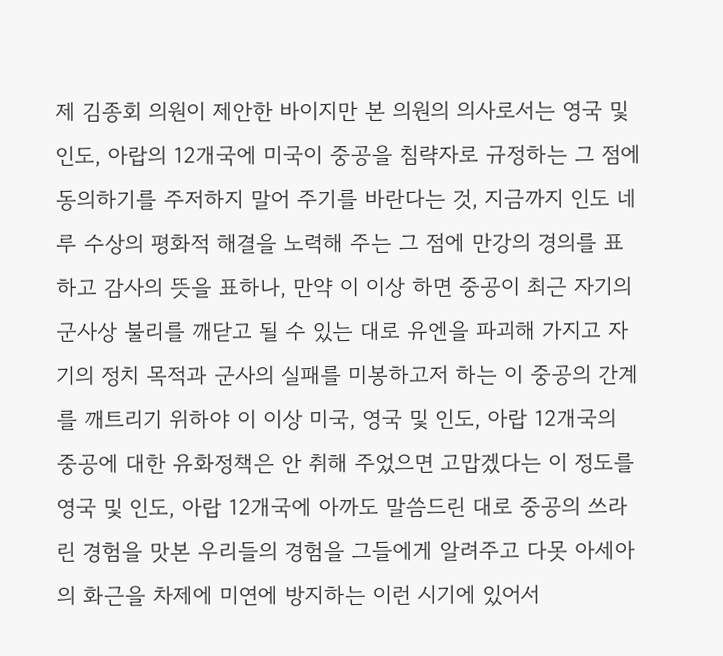제 김종회 의원이 제안한 바이지만 본 의원의 의사로서는 영국 및 인도, 아랍의 12개국에 미국이 중공을 침략자로 규정하는 그 점에 동의하기를 주저하지 말어 주기를 바란다는 것, 지금까지 인도 네루 수상의 평화적 해결을 노력해 주는 그 점에 만강의 경의를 표하고 감사의 뜻을 표하나, 만약 이 이상 하면 중공이 최근 자기의 군사상 불리를 깨닫고 될 수 있는 대로 유엔을 파괴해 가지고 자기의 정치 목적과 군사의 실패를 미봉하고저 하는 이 중공의 간계를 깨트리기 위하야 이 이상 미국, 영국 및 인도, 아랍 12개국의 중공에 대한 유화정책은 안 취해 주었으면 고맙겠다는 이 정도를 영국 및 인도, 아랍 12개국에 아까도 말씀드린 대로 중공의 쓰라린 경험을 맛본 우리들의 경험을 그들에게 알려주고 다못 아세아의 화근을 차제에 미연에 방지하는 이런 시기에 있어서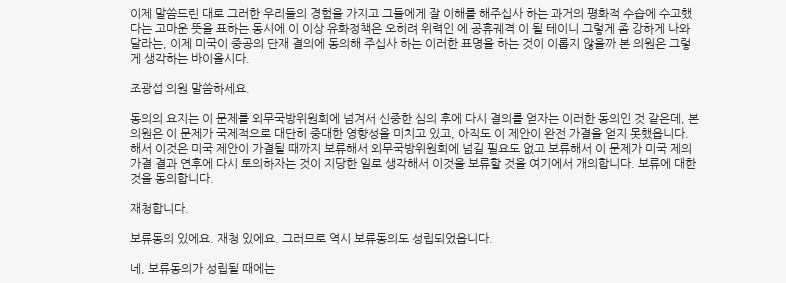이제 말씀드린 대로 그러한 우리들의 경험을 가지고 그들에게 잘 이해를 해주십사 하는 과거의 평화적 수습에 수고했다는 고마운 뜻을 표하는 동시에 이 이상 유화정책은 오히려 위력인 에 공휴궤격 이 될 테이니 그렇게 좀 강하게 나와 달라는, 이제 미국이 중공의 단재 결의에 동의해 주십사 하는 이러한 표명을 하는 것이 이롭지 않을까 본 의원은 그렇게 생각하는 바이올시다.

조광섭 의원 말씀하세요.

동의의 요지는 이 문제를 외무국방위원회에 넘겨서 신중한 심의 후에 다시 결의를 얻자는 이러한 동의인 것 같은데, 본 의원은 이 문제가 국제적으로 대단히 중대한 영향성을 미치고 있고, 아직도 이 제안이 완전 가결을 얻지 못했읍니다. 해서 이것은 미국 제안이 가결될 때까지 보류해서 외무국방위원회에 넘길 필요도 없고 보류해서 이 문제가 미국 제의 가결 결과 연후에 다시 토의하자는 것이 지당한 일로 생각해서 이것을 보류할 것을 여기에서 개의합니다. 보류에 대한 것을 동의합니다.

재청합니다.

보류동의 있에요. 재청 있에요. 그러므로 역시 보류동의도 성립되었읍니다.

네, 보류동의가 성립될 때에는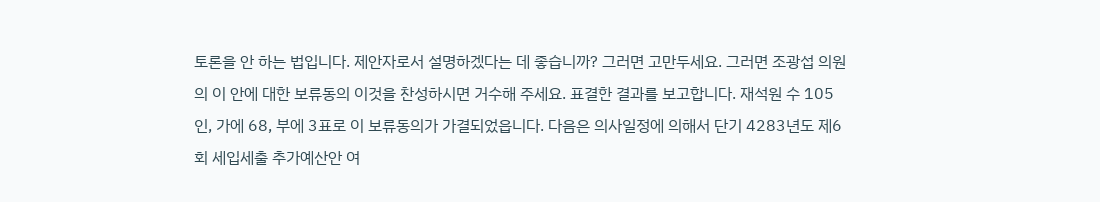토론을 안 하는 법입니다. 제안자로서 설명하겠다는 데 좋습니까? 그러면 고만두세요. 그러면 조광섭 의원의 이 안에 대한 보류동의 이것을 찬성하시면 거수해 주세요. 표결한 결과를 보고합니다. 재석원 수 105인, 가에 68, 부에 3표로 이 보류동의가 가결되었읍니다. 다음은 의사일정에 의해서 단기 4283년도 제6회 세입세출 추가예산안 여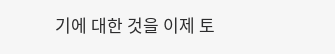기에 대한 것을 이제 토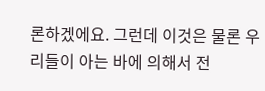론하겠에요. 그런데 이것은 물론 우리들이 아는 바에 의해서 전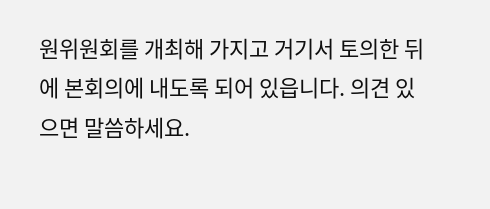원위원회를 개최해 가지고 거기서 토의한 뒤에 본회의에 내도록 되어 있읍니다. 의견 있으면 말씀하세요.